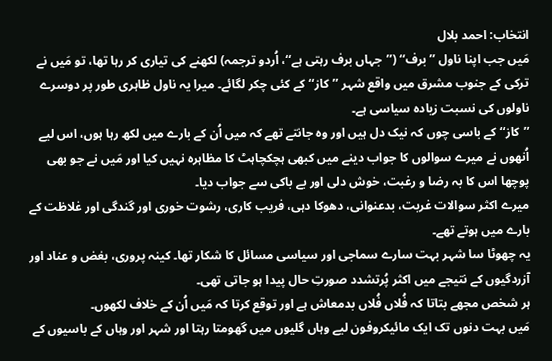انتخاب: احمد بلال
مَیں جب اپنا ناول ’’برف‘‘ (’’جہاں برف رہتی ہے‘‘، اُردو ترجمہ) لکھنے کی تیاری کر رہا تھا، تو مَیں نے ترکی کے جنوب مشرق میں واقع شہر ’’کاز‘‘ کے کئی چکر لگائے۔ میرا یہ ناول ظاہری طور پر دوسرے ناولوں کی نسبت زیادہ سیاسی ہے۔
’’کاز‘‘ کے باسی چوں کہ نیک دل ہیں اور وہ جانتے تھے کہ میں اُن کے بارے میں لکھ رہا ہوں، اس لیے اُنھوں نے میرے سوالوں کا جواب دینے میں کبھی ہچکچاہٹ کا مظاہرہ نہیں کیا اور مَیں نے جو بھی پوچھا اس کا بہ رضا و رغبت، خوش دلی اور بے باکی سے جواب دیا۔
میرے اکثر سوالات غربت، بدعنوانی، دھوکا دہی، فریب کاری، رشوت خوری اور گندگی اور غلاظت کے بارے میں ہوتے تھے۔
یہ چھوٹا سا شہر بہت سارے سماجی اور سیاسی مسائل کا شکار تھا۔ کینہ پروری، بغض و عناد اور آزردگیوں کے نتیجے میں اکثر پُرتشدد صورتِ حال پیدا ہو جاتی تھی۔
ہر شخص مجھے بتاتا کہ فُلاں فُلاں بدمعاش ہے اور توقع کرتا کہ مَیں اُن کے خلاف لکھوں۔
مَیں بہت دنوں تک ایک مائیکروفون لیے وہاں گلیوں میں گھومتا رہتا اور شہر اور وہاں کے باسیوں کے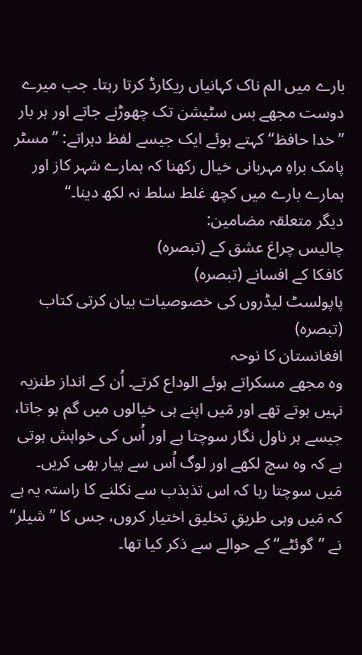بارے میں الم ناک کہانیاں ریکارڈ کرتا رہتا۔ جب میرے دوست مجھے بس سٹیشن تک چھوڑنے جاتے اور ہر بار ’’خدا حافظ‘‘ کہتے ہوئے ایک جیسے لفظ دہراتے: ’’مسٹر پامک براہِ مہربانی خیال رکھنا کہ ہمارے شہر کاز اور ہمارے بارے میں کچھ غلط سلط نہ لکھ دینا۔‘‘
دیگر متعلقہ مضامین:
چالیس چراغ عشق کے (تبصرہ)
کافکا کے افسانے (تبصرہ)
پاپولسٹ لیڈروں کی خصوصیات بیان کرتی کتاب (تبصرہ)
افغانستان کا نوحہ
وہ مجھے مسکراتے ہوئے الوداع کرتے۔ اُن کے انداز طنزیہ نہیں ہوتے تھے اور مَیں اپنے ہی خیالوں میں گم ہو جاتا، جیسے ہر ناول نگار سوچتا ہے اور اُس کی خواہش ہوتی ہے کہ وہ سچ لکھے اور لوگ اُس سے پیار بھی کریں۔
مَیں سوچتا رہا کہ اس تذبذب سے نکلنے کا راستہ یہ ہے کہ مَیں وہی طریقِ تخلیق اختیار کروں، جس کا ’’شیلر‘‘ نے ’’گوئٹے‘‘ کے حوالے سے ذکر کیا تھا۔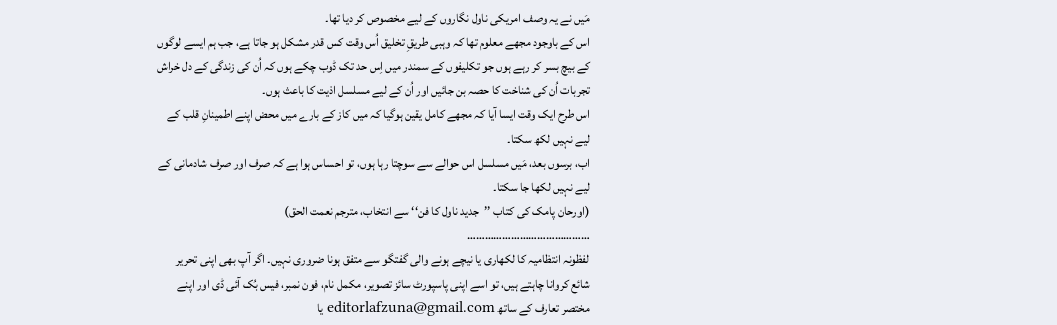مَیں نے یہ وصف امریکی ناول نگاروں کے لیے مخصوص کر دیا تھا۔
اس کے باوجود مجھے معلوم تھا کہ وہبی طریقِ تخلیق اُس وقت کس قدر مشکل ہو جاتا ہے، جب ہم ایسے لوگوں کے بیچ بسر کر رہے ہوں جو تکلیفوں کے سمندر میں اِس حد تک ڈوب چکے ہوں کہ اُن کی زندگی کے دل خراش تجربات اُن کی شناخت کا حصہ بن جائیں اور اُن کے لیے مسلسل اذیت کا باعث ہوں۔
اس طرح ایک وقت ایسا آیا کہ مجھے کامل یقین ہوگیا کہ میں کاز کے بارے میں محض اپنے اطمینانِ قلب کے لیے نہیں لکھ سکتا۔
اب، برسوں بعد، مَیں مسلسل اس حوالے سے سوچتا رہا ہوں، تو احساس ہوا ہے کہ صرف اور صرف شادمانی کے لیے نہیں لکھا جا سکتا۔
(اورحان پامک کی کتاب ’’جدید ناول کا فن‘‘ سے انتخاب، مترجم نعمت الحق)
……………………………………
لفظونہ انتظامیہ کا لکھاری یا نیچے ہونے والی گفتگو سے متفق ہونا ضروری نہیں۔ اگر آپ بھی اپنی تحریر شائع کروانا چاہتے ہیں، تو اسے اپنی پاسپورٹ سائز تصویر، مکمل نام، فون نمبر، فیس بُک آئی ڈی اور اپنے مختصر تعارف کے ساتھ editorlafzuna@gmail.com یا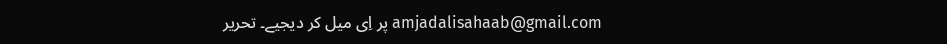amjadalisahaab@gmail.com پر اِی میل کر دیجیے۔ تحریر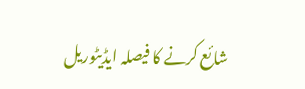شائع کرنے کا فیصلہ ایڈیٹوریل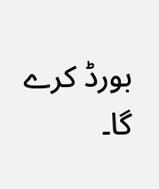بورڈ کرے گا۔